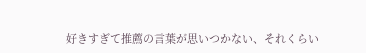好きすぎて推薦の言葉が思いつかない、それくらい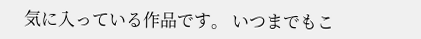気に入っている作品です。 いつまでもこ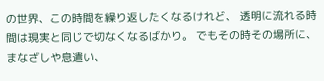の世界、この時間を繰り返したくなるけれど、 透明に流れる時間は現実と同じで切なくなるばかり。 でもその時その場所に、まなざしや息遣い、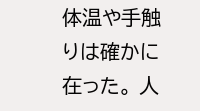体温や手触りは確かに在った。 人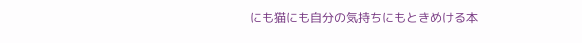にも猫にも自分の気持ちにもときめける本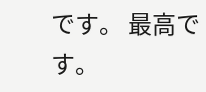です。 最高です。